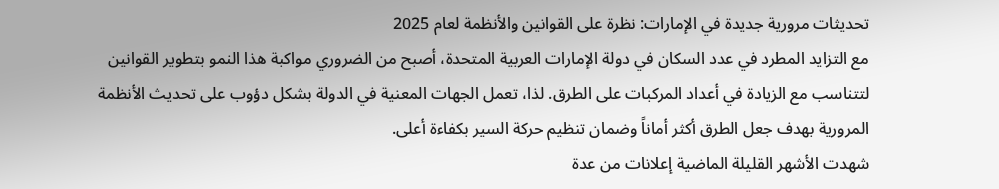تحديثات مرورية جديدة في الإمارات: نظرة على القوانين والأنظمة لعام 2025
مع التزايد المطرد في عدد السكان في دولة الإمارات العربية المتحدة، أصبح من الضروري مواكبة هذا النمو بتطوير القوانين لتتناسب مع الزيادة في أعداد المركبات على الطرق. لذا، تعمل الجهات المعنية في الدولة بشكل دؤوب على تحديث الأنظمة المرورية بهدف جعل الطرق أكثر أماناً وضمان تنظيم حركة السير بكفاءة أعلى.
شهدت الأشهر القليلة الماضية إعلانات من عدة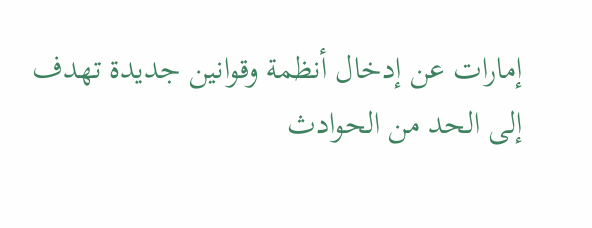إمارات عن إدخال أنظمة وقوانين جديدة تهدف إلى الحد من الحوادث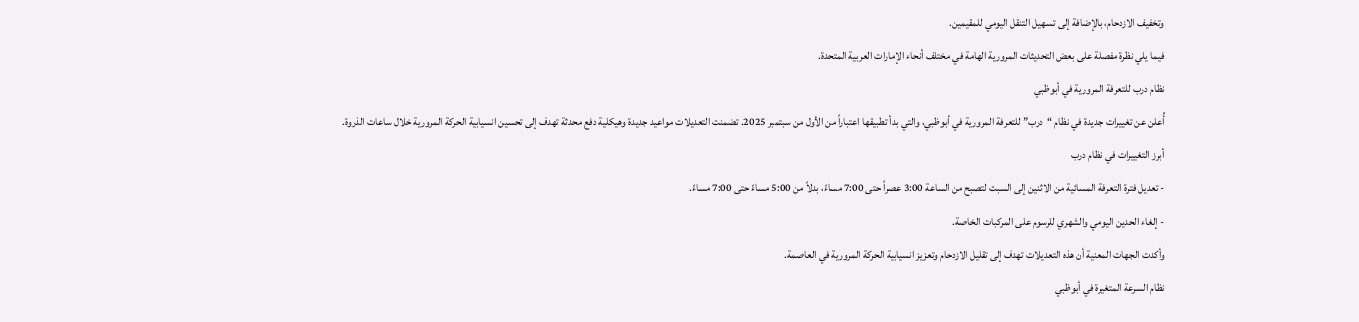وتخفيف الازدحام، بالإضافة إلى تسهيل التنقل اليومي للمقيمين.
فيما يلي نظرة مفصلة على بعض التحديثات المرورية الهامة في مختلف أنحاء الإمارات العربية المتحدة.
نظام درب للتعرفة المرورية في أبوظبي
أُعلن عن تغييرات جديدة في نظام “درب” للتعرفة المرورية في أبوظبي، والتي بدأ تطبيقها اعتباراً من الأول من سبتمبر 2025. تضمنت التعديلات مواعيد جديدة وهيكلية دفع محدثة تهدف إلى تحسين انسيابية الحركة المرورية خلال ساعات الذروة.
أبرز التغييرات في نظام درب
- تعديل فترة التعرفة المسائية من الاثنين إلى السبت لتصبح من الساعة 3:00 عصراً حتى 7:00 مساءً، بدلاً من 5:00 مساءً حتى 7:00 مساءً.
- إلغاء الحدين اليومي والشهري للرسوم على المركبات الخاصة.
وأكدت الجهات المعنية أن هذه التعديلات تهدف إلى تقليل الازدحام وتعزيز انسيابية الحركة المرورية في العاصمة.
نظام السرعة المتغيرة في أبوظبي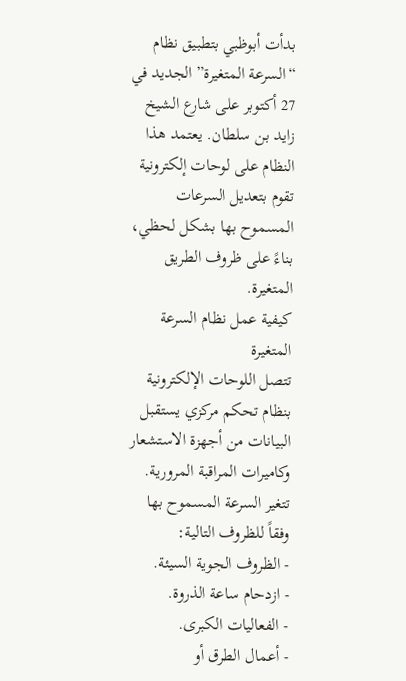بدأت أبوظبي بتطبيق نظام “السرعة المتغيرة” الجديد في 27 أكتوبر على شارع الشيخ زايد بن سلطان. يعتمد هذا النظام على لوحات إلكترونية تقوم بتعديل السرعات المسموح بها بشكل لحظي، بناءً على ظروف الطريق المتغيرة.
كيفية عمل نظام السرعة المتغيرة
تتصل اللوحات الإلكترونية بنظام تحكم مركزي يستقبل البيانات من أجهزة الاستشعار وكاميرات المراقبة المرورية. تتغير السرعة المسموح بها وفقاً للظروف التالية:
- الظروف الجوية السيئة.
- ازدحام ساعة الذروة.
- الفعاليات الكبرى.
- أعمال الطرق أو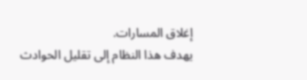إغلاق المسارات.
يهدف هذا النظام إلى تقليل الحوادث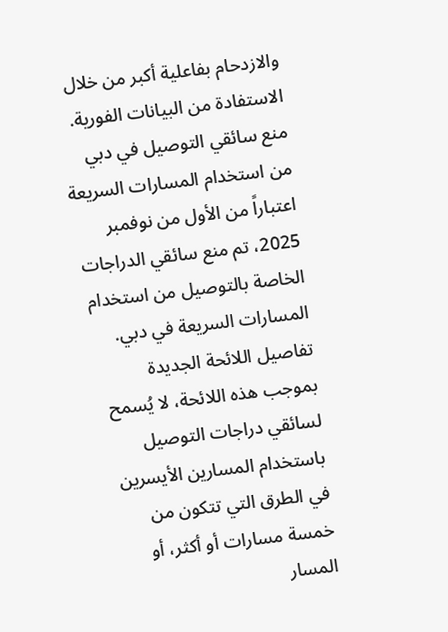والازدحام بفاعلية أكبر من خلال الاستفادة من البيانات الفورية.
منع سائقي التوصيل في دبي من استخدام المسارات السريعة
اعتباراً من الأول من نوفمبر 2025، تم منع سائقي الدراجات الخاصة بالتوصيل من استخدام المسارات السريعة في دبي.
تفاصيل اللائحة الجديدة
بموجب هذه اللائحة، لا يُسمح لسائقي دراجات التوصيل باستخدام المسارين الأيسرين في الطرق التي تتكون من خمسة مسارات أو أكثر، أو المسار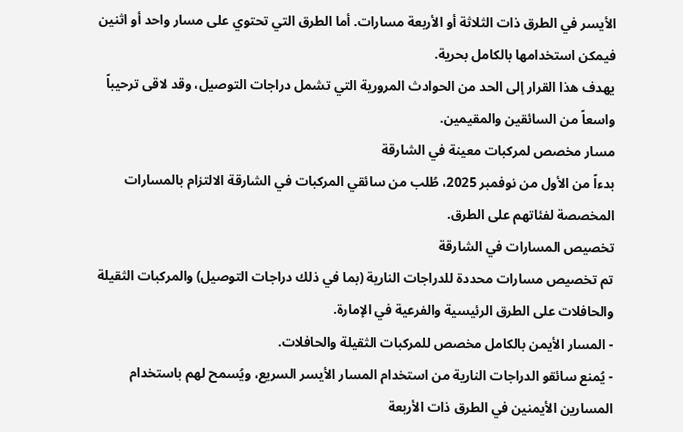الأيسر في الطرق ذات الثلاثة أو الأربعة مسارات. أما الطرق التي تحتوي على مسار واحد أو اثنين فيمكن استخدامها بالكامل بحرية.
يهدف هذا القرار إلى الحد من الحوادث المرورية التي تشمل دراجات التوصيل، وقد لاقى ترحيباً واسعاً من السائقين والمقيمين.
مسار مخصص لمركبات معينة في الشارقة
بدءاً من الأول من نوفمبر 2025، طُلب من سائقي المركبات في الشارقة الالتزام بالمسارات المخصصة لفئاتهم على الطرق.
تخصيص المسارات في الشارقة
تم تخصيص مسارات محددة للدراجات النارية (بما في ذلك دراجات التوصيل) والمركبات الثقيلة والحافلات على الطرق الرئيسية والفرعية في الإمارة.
- المسار الأيمن بالكامل مخصص للمركبات الثقيلة والحافلات.
- يُمنع سائقو الدراجات النارية من استخدام المسار الأيسر السريع، ويُسمح لهم باستخدام المسارين الأيمنين في الطرق ذات الأربعة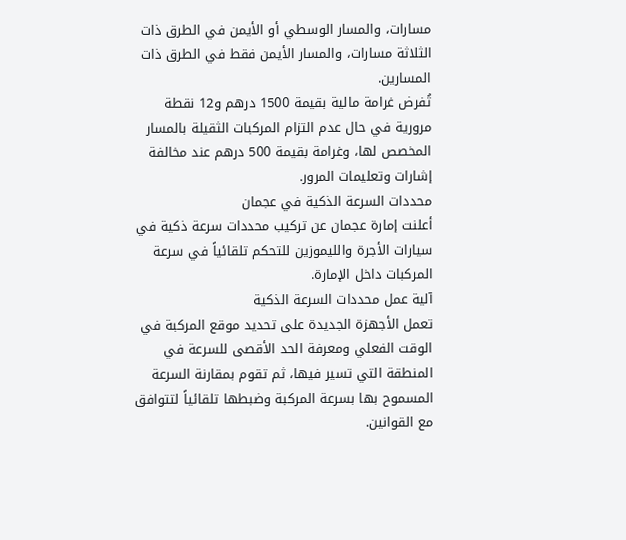مسارات، والمسار الوسطي أو الأيمن في الطرق ذات الثلاثة مسارات، والمسار الأيمن فقط في الطرق ذات المسارين.
تُفرض غرامة مالية بقيمة 1500 درهم و12 نقطة مرورية في حال عدم التزام المركبات الثقيلة بالمسار المخصص لها، وغرامة بقيمة 500 درهم عند مخالفة إشارات وتعليمات المرور.
محددات السرعة الذكية في عجمان
أعلنت إمارة عجمان عن تركيب محددات سرعة ذكية في سيارات الأجرة والليموزين للتحكم تلقائياً في سرعة المركبات داخل الإمارة.
آلية عمل محددات السرعة الذكية
تعمل الأجهزة الجديدة على تحديد موقع المركبة في الوقت الفعلي ومعرفة الحد الأقصى للسرعة في المنطقة التي تسير فيها، ثم تقوم بمقارنة السرعة المسموح بها بسرعة المركبة وضبطها تلقائياً لتتوافق مع القوانين.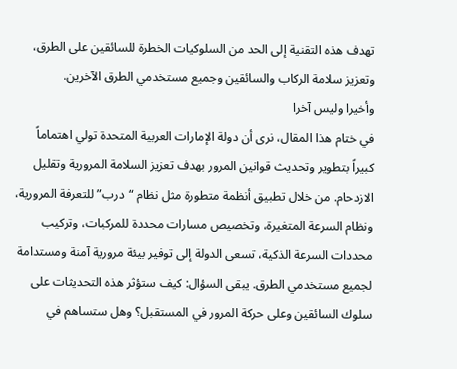تهدف هذه التقنية إلى الحد من السلوكيات الخطرة للسائقين على الطرق، وتعزيز سلامة الركاب والسائقين وجميع مستخدمي الطرق الآخرين.
وأخيرا وليس آخرا
في ختام هذا المقال، نرى أن دولة الإمارات العربية المتحدة تولي اهتماماً كبيراً بتطوير وتحديث قوانين المرور بهدف تعزيز السلامة المرورية وتقليل الازدحام. من خلال تطبيق أنظمة متطورة مثل نظام “درب” للتعرفة المرورية، ونظام السرعة المتغيرة، وتخصيص مسارات محددة للمركبات، وتركيب محددات السرعة الذكية، تسعى الدولة إلى توفير بيئة مرورية آمنة ومستدامة لجميع مستخدمي الطرق. يبقى السؤال: كيف ستؤثر هذه التحديثات على سلوك السائقين وعلى حركة المرور في المستقبل؟ وهل ستساهم في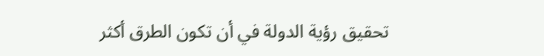تحقيق رؤية الدولة في أن تكون الطرق أكثر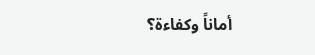أماناً وكفاءة؟